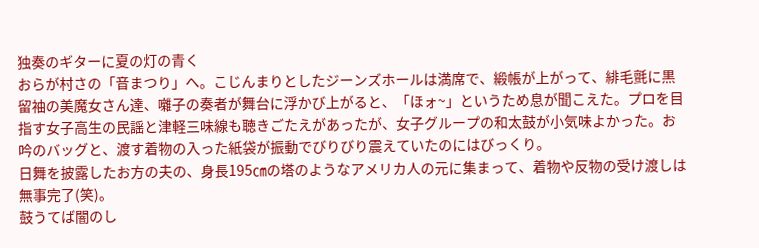独奏のギターに夏の灯の青く
おらが村さの「音まつり」へ。こじんまりとしたジーンズホールは満席で、緞帳が上がって、緋毛氈に黒留袖の美魔女さん達、囃子の奏者が舞台に浮かび上がると、「ほォ~」というため息が聞こえた。プロを目指す女子高生の民謡と津軽三味線も聴きごたえがあったが、女子グループの和太鼓が小気味よかった。お吟のバッグと、渡す着物の入った紙袋が振動でびりびり震えていたのにはびっくり。
日舞を披露したお方の夫の、身長195㎝の塔のようなアメリカ人の元に集まって、着物や反物の受け渡しは無事完了(笑)。
鼓うてば闇のし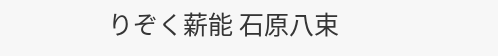りぞく薪能 石原八束